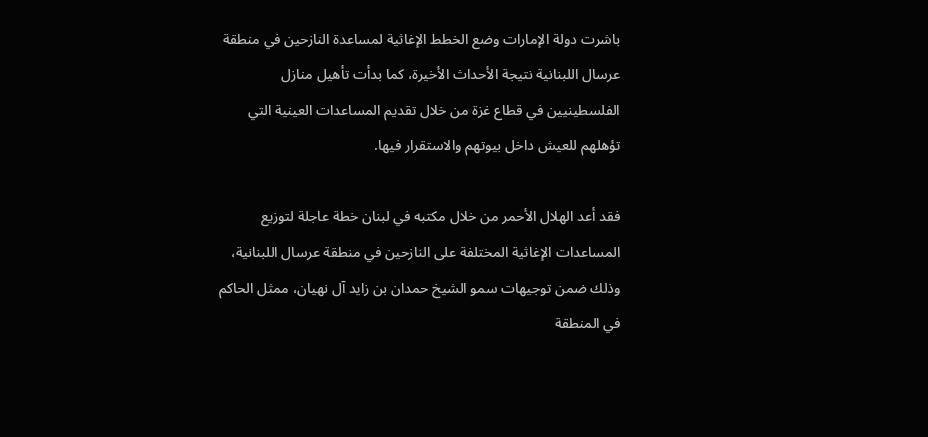باشرت دولة الإمارات وضع الخطط الإغاثية لمساعدة النازحين في منطقة عرسال اللبنانية نتيجة الأحداث الأخيرة، كما بدأت تأهيل منازل الفلسطينيين في قطاع غزة من خلال تقديم المساعدات العينية التي تؤهلهم للعيش داخل بيوتهم والاستقرار فيها.

فقد أعد الهلال الأحمر من خلال مكتبه في لبنان خطة عاجلة لتوزيع المساعدات الإغاثية المختلفة على النازحين في منطقة عرسال اللبنانية، وذلك ضمن توجيهات سمو الشيخ حمدان بن زايد آل نهيان، ممثل الحاكم في المنطقة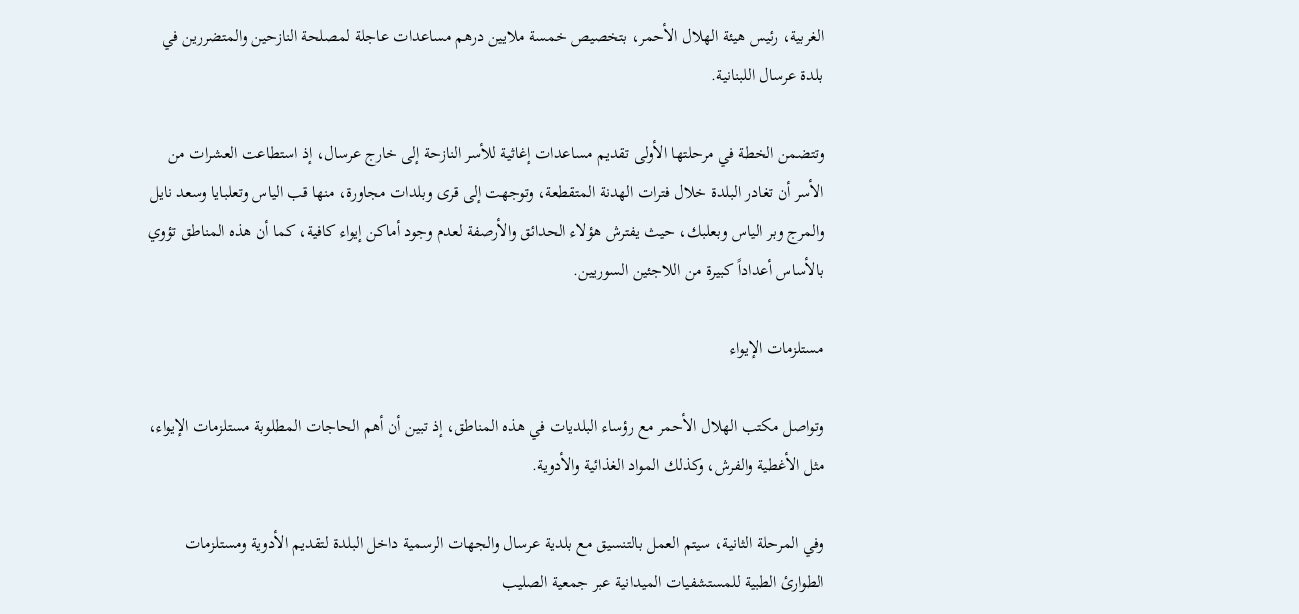الغربية، رئيس هيئة الهلال الأحمر، بتخصيص خمسة ملايين درهم مساعدات عاجلة لمصلحة النازحين والمتضررين في بلدة عرسال اللبنانية.

وتتضمن الخطة في مرحلتها الأولى تقديم مساعدات إغاثية للأسر النازحة إلى خارج عرسال، إذ استطاعت العشرات من الأسر أن تغادر البلدة خلال فترات الهدنة المتقطعة، وتوجهت إلى قرى وبلدات مجاورة، منها قب الياس وتعلبايا وسعد نايل والمرج وبر الياس وبعلبك، حيث يفترش هؤلاء الحدائق والأرصفة لعدم وجود أماكن إيواء كافية، كما أن هذه المناطق تؤوي بالأساس أعداداً كبيرة من اللاجئين السوريين.

مستلزمات الإيواء

وتواصل مكتب الهلال الأحمر مع رؤساء البلديات في هذه المناطق، إذ تبين أن أهم الحاجات المطلوبة مستلزمات الإيواء، مثل الأغطية والفرش، وكذلك المواد الغذائية والأدوية.

وفي المرحلة الثانية، سيتم العمل بالتنسيق مع بلدية عرسال والجهات الرسمية داخل البلدة لتقديم الأدوية ومستلزمات الطوارئ الطبية للمستشفيات الميدانية عبر جمعية الصليب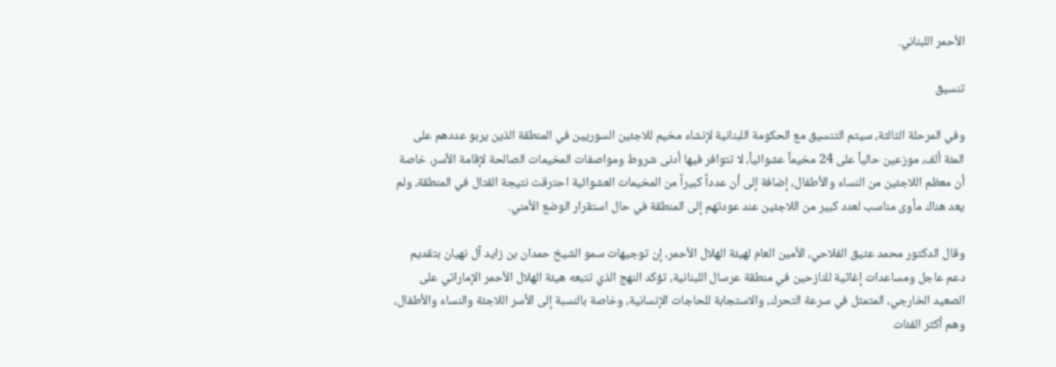الأحمر اللبناني.

تنسيق

وفي المرحلة الثالثة، سيتم التنسيق مع الحكومة اللبنانية لإنشاء مخيم للاجئين السوريين في المنطقة الذين يربو عددهم على المئة ألف، موزعين حالياً على 24 مخيماً عشوائياً، لا تتوافر فيها أدنى شروط ومواصفات المخيمات الصالحة لإقامة الأسر، خاصة أن معظم اللاجئين من النساء والأطفال، إضافة إلى أن عدداً كبيراً من المخيمات العشوائية احترقت نتيجة القتال في المنطقة، ولم يعد هناك مأوى مناسب لعدد كبير من اللاجئين عند عودتهم إلى المنطقة في حال استقرار الوضع الأمني.

وقال الدكتور محمد عتيق الفلاحي، الأمين العام لهيئة الهلال الأحمر، إن توجيهات سمو الشيخ حمدان بن زايد آل نهيان بتقديم دعم عاجل ومساعدات إغاثية للنازحين في منطقة عرسال اللبنانية، تؤكد النهج الذي تتبعه هيئة الهلال الأحمر الإماراتي على الصعيد الخارجي، المتمثل في سرعة التحرك، والاستجابة للحاجات الإنسانية، وخاصة بالنسبة إلى الأسر اللاجئة والنساء والأطفال، وهم أكثر الفئات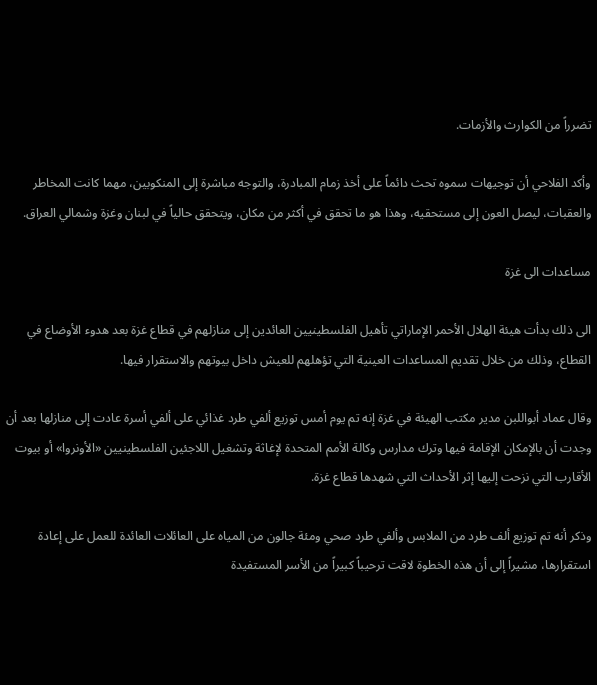تضرراً من الكوارث والأزمات.

وأكد الفلاحي أن توجيهات سموه تحث دائماً على أخذ زمام المبادرة، والتوجه مباشرة إلى المنكوبين، مهما كانت المخاطر والعقبات، ليصل العون إلى مستحقيه، وهذا هو ما تحقق في أكثر من مكان، ويتحقق حالياً في لبنان وغزة وشمالي العراق.

مساعدات الى غزة

الى ذلك بدأت هيئة الهلال الأحمر الإماراتي تأهيل الفلسطينيين العائدين إلى منازلهم في قطاع غزة بعد هدوء الأوضاع في القطاع، وذلك من خلال تقديم المساعدات العينية التي تؤهلهم للعيش داخل بيوتهم والاستقرار فيها.

وقال عماد أبواللبن مدير مكتب الهيئة في غزة إنه تم يوم أمس توزيع ألفي طرد غذائي على ألفي أسرة عادت إلى منازلها بعد أن وجدت أن بالإمكان الإقامة فيها وترك مدارس وكالة الأمم المتحدة لإغاثة وتشغيل اللاجئين الفلسطينيين «الأونروا» أو بيوت الأقارب التي نزحت إليها إثر الأحداث التي شهدها قطاع غزة.

وذكر أنه تم توزيع ألف طرد من الملابس وألفي طرد صحي ومئة جالون من المياه على العائلات العائدة للعمل على إعادة استقرارها، مشيراً إلى أن هذه الخطوة لاقت ترحيباً كبيراً من الأسر المستفيدة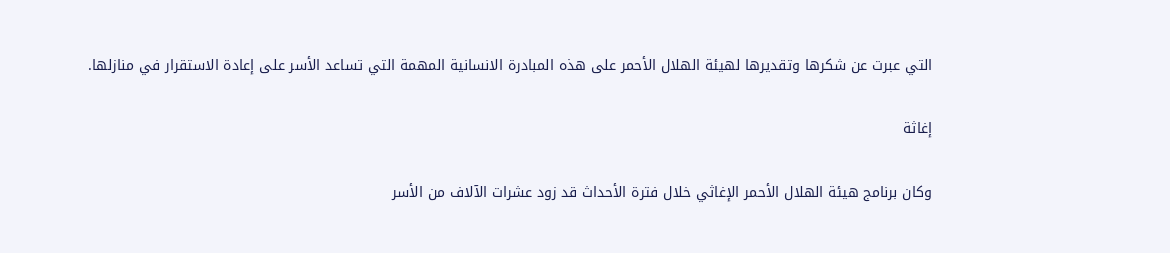التي عبرت عن شكرها وتقديرها لهيئة الهلال الأحمر على هذه المبادرة الانسانية المهمة التي تساعد الأسر على إعادة الاستقرار في منازلها.

إغاثة

وكان برنامج هيئة الهلال الأحمر الإغاثي خلال فترة الأحداث قد زود عشرات الآلاف من الأسر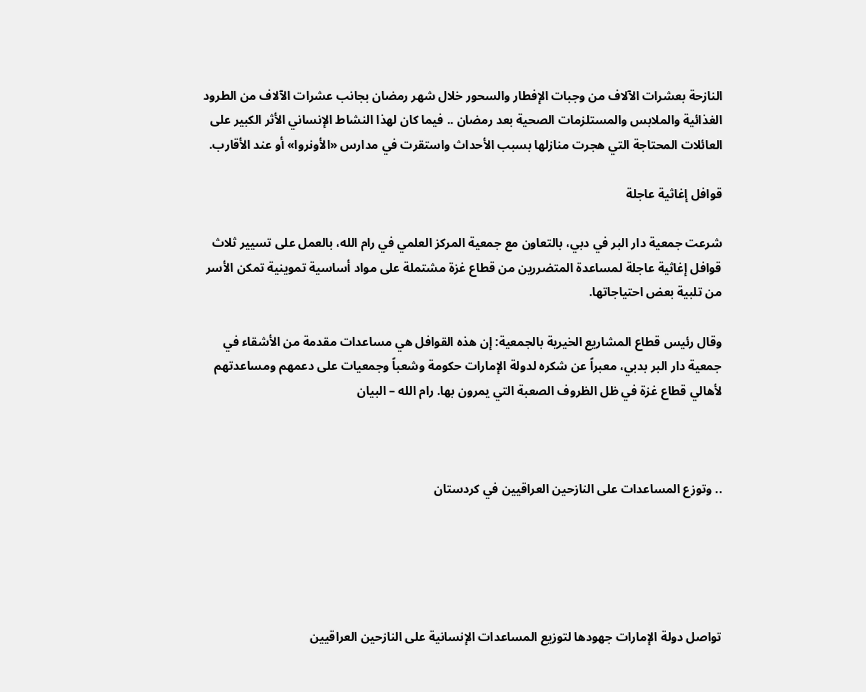النازحة بعشرات الآلاف من وجبات الإفطار والسحور خلال شهر رمضان بجانب عشرات الآلاف من الطرود الغذائية والملابس والمستلزمات الصحية بعد رمضان .. فيما كان لهذا النشاط الإنساني الأثر الكبير على العائلات المحتاجة التي هجرت منازلها بسبب الأحداث واستقرت في مدارس «الأونروا» أو عند الأقارب.

قوافل إغاثية عاجلة

شرعت جمعية دار البر في دبي، بالتعاون مع جمعية المركز العلمي في رام الله، بالعمل على تسيير ثلاث قوافل إغاثية عاجلة لمساعدة المتضررين من قطاع غزة مشتملة على مواد أساسية تموينية تمكن الأسر من تلبية بعض احتياجاتها.

وقال رئيس قطاع المشاريع الخيرية بالجمعية: إن هذه القوافل هي مساعدات مقدمة من الأشقاء في جمعية دار البر بدبي، معبراً عن شكره لدولة الإمارات حكومة وشعباً وجمعيات على دعمهم ومساعدتهم لأهالي قطاع غزة في ظل الظروف الصعبة التي يمرون بها. رام الله – البيان



.. وتوزع المساعدات على النازحين العراقيين في كردستان





تواصل دولة الإمارات جهودها لتوزيع المساعدات الإنسانية على النازحين العراقيين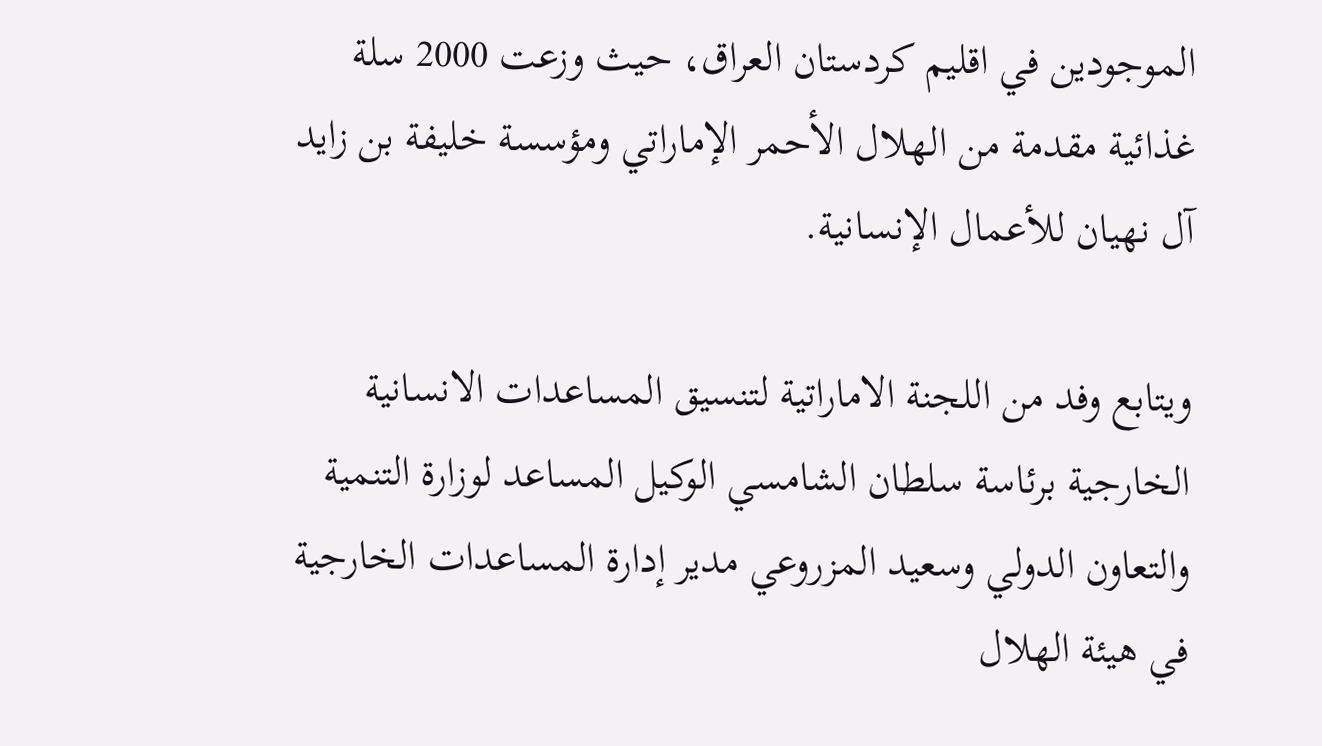الموجودين في اقليم كردستان العراق، حيث وزعت 2000 سلة غذائية مقدمة من الهلال الأحمر الإماراتي ومؤسسة خليفة بن زايد آل نهيان للأعمال الإنسانية.

ويتابع وفد من اللجنة الاماراتية لتنسيق المساعدات الانسانية الخارجية برئاسة سلطان الشامسي الوكيل المساعد لوزارة التنمية والتعاون الدولي وسعيد المزروعي مدير إدارة المساعدات الخارجية في هيئة الهلال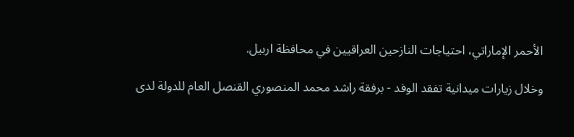الأحمر الإماراتي، احتياجات النازحين العراقيين في محافظة اربيل.

وخلال زيارات ميدانية تفقد الوفد - برفقة راشد محمد المنصوري القنصل العام للدولة لدى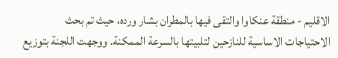الاقليم - منطقة عنكاوا والتقى فيها بالمطران بشار ورده، حيث تم بحث الاحتياجات الاساسية للنازحين لتلبيتها بالسرعة الممكنة. ووجهت اللجنة بتوزيع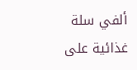ألفي سلة غذائية على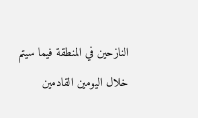النازحين في المنطقة فيما سيتم خلال اليومين القادمين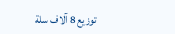توزيع 8 آلاف سلة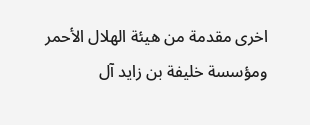اخرى مقدمة من هيئة الهلال الأحمر ومؤسسة خليفة بن زايد آل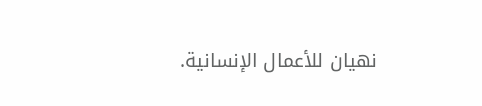نهيان للأعمال الإنسانية.